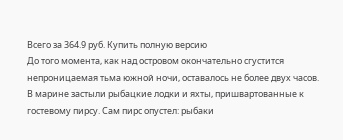Всего за 364.9 руб. Купить полную версию
До того момента, как над островом окончательно сгустится непроницаемая тьма южной ночи, оставалось не более двух часов.
В марине застыли рыбацкие лодки и яхты, пришвартованные к гостевому пирсу. Сам пирс опустел: рыбаки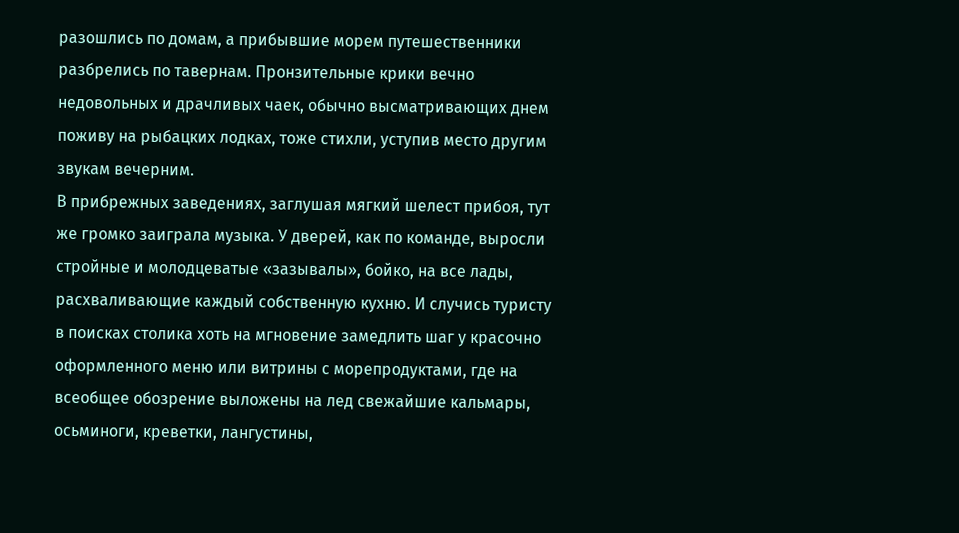разошлись по домам, а прибывшие морем путешественники разбрелись по тавернам. Пронзительные крики вечно недовольных и драчливых чаек, обычно высматривающих днем поживу на рыбацких лодках, тоже стихли, уступив место другим звукам вечерним.
В прибрежных заведениях, заглушая мягкий шелест прибоя, тут же громко заиграла музыка. У дверей, как по команде, выросли стройные и молодцеватые «зазывалы», бойко, на все лады, расхваливающие каждый собственную кухню. И случись туристу в поисках столика хоть на мгновение замедлить шаг у красочно оформленного меню или витрины с морепродуктами, где на всеобщее обозрение выложены на лед свежайшие кальмары, осьминоги, креветки, лангустины,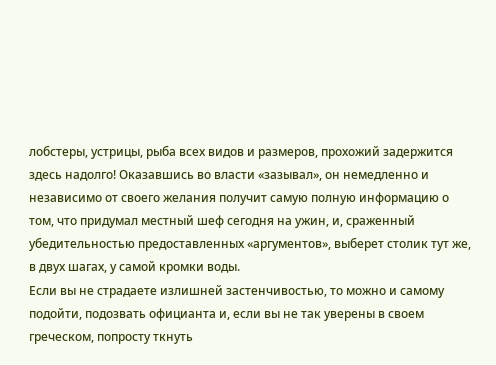лобстеры, устрицы, рыба всех видов и размеров, прохожий задержится здесь надолго! Оказавшись во власти «зазывал», он немедленно и независимо от своего желания получит самую полную информацию о том, что придумал местный шеф сегодня на ужин, и, сраженный убедительностью предоставленных «аргументов», выберет столик тут же, в двух шагах, у самой кромки воды.
Если вы не страдаете излишней застенчивостью, то можно и самому подойти, подозвать официанта и, если вы не так уверены в своем греческом, попросту ткнуть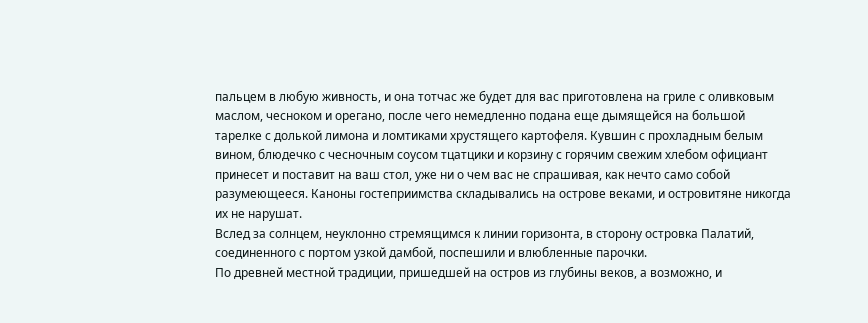пальцем в любую живность, и она тотчас же будет для вас приготовлена на гриле с оливковым маслом, чесноком и орегано, после чего немедленно подана еще дымящейся на большой тарелке с долькой лимона и ломтиками хрустящего картофеля. Кувшин с прохладным белым вином, блюдечко с чесночным соусом тцатцики и корзину с горячим свежим хлебом официант принесет и поставит на ваш стол, уже ни о чем вас не спрашивая, как нечто само собой разумеющееся. Каноны гостеприимства складывались на острове веками, и островитяне никогда их не нарушат.
Вслед за солнцем, неуклонно стремящимся к линии горизонта, в сторону островка Палатий, соединенного с портом узкой дамбой, поспешили и влюбленные парочки.
По древней местной традиции, пришедшей на остров из глубины веков, а возможно, и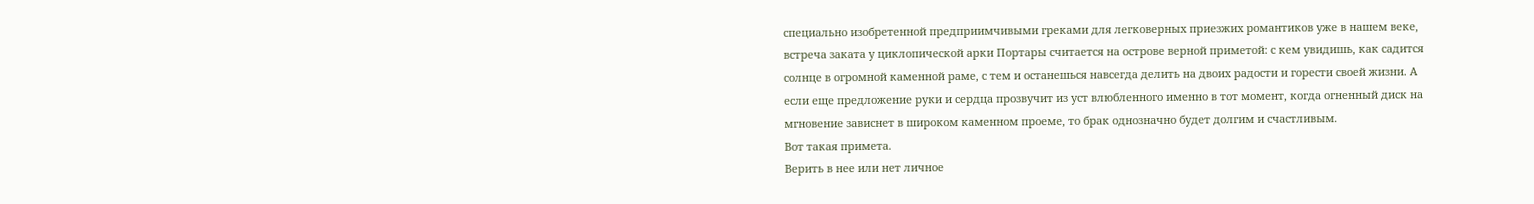специально изобретенной предприимчивыми греками для легковерных приезжих романтиков уже в нашем веке, встреча заката у циклопической арки Портары считается на острове верной приметой: с кем увидишь, как садится солнце в огромной каменной раме, с тем и останешься навсегда делить на двоих радости и горести своей жизни. А если еще предложение руки и сердца прозвучит из уст влюбленного именно в тот момент, когда огненный диск на мгновение зависнет в широком каменном проеме, то брак однозначно будет долгим и счастливым.
Вот такая примета.
Верить в нее или нет личное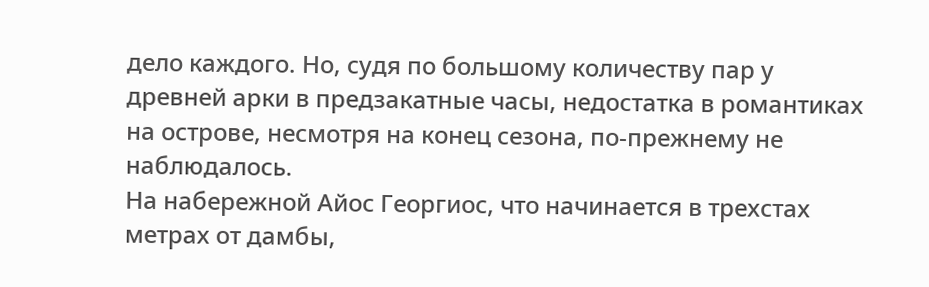дело каждого. Но, судя по большому количеству пар у древней арки в предзакатные часы, недостатка в романтиках на острове, несмотря на конец сезона, по-прежнему не наблюдалось.
На набережной Айос Георгиос, что начинается в трехстах метрах от дамбы,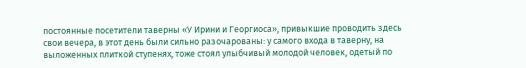постоянные посетители таверны «У Ирини и Георгиоса», привыкшие проводить здесь свои вечера, в этот день были сильно разочарованы: у самого входа в таверну, на выложенных плиткой ступенях, тоже стоял улыбчивый молодой человек, одетый по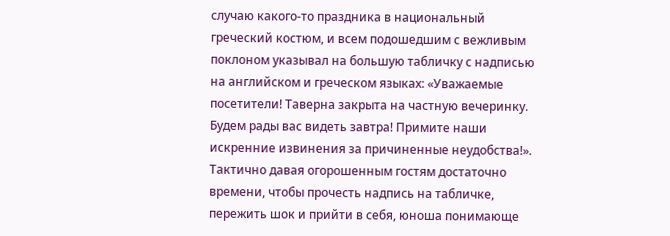случаю какого-то праздника в национальный греческий костюм, и всем подошедшим с вежливым поклоном указывал на большую табличку с надписью на английском и греческом языках: «Уважаемые посетители! Таверна закрыта на частную вечеринку. Будем рады вас видеть завтра! Примите наши искренние извинения за причиненные неудобства!».
Тактично давая огорошенным гостям достаточно времени, чтобы прочесть надпись на табличке, пережить шок и прийти в себя, юноша понимающе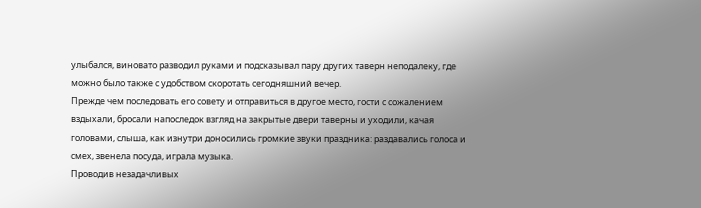улыбался, виновато разводил руками и подсказывал пару других таверн неподалеку, где можно было также с удобством скоротать сегодняшний вечер.
Прежде чем последовать его совету и отправиться в другое место, гости с сожалением вздыхали, бросали напоследок взгляд на закрытые двери таверны и уходили, качая головами, слыша, как изнутри доносились громкие звуки праздника: раздавались голоса и смех, звенела посуда, играла музыка.
Проводив незадачливых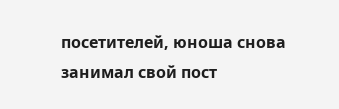посетителей, юноша снова занимал свой пост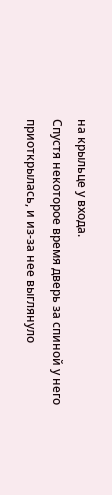на крыльце у входа.
Спустя некоторое время дверь за спиной у него приоткрылась, и из-за нее выглянуло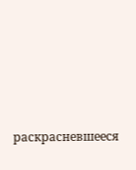раскрасневшееся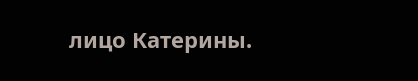лицо Катерины.